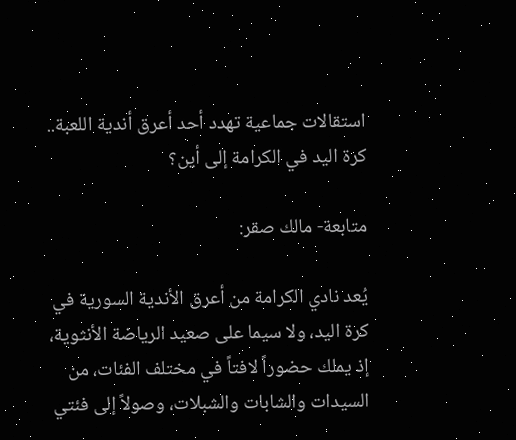استقالات جماعية تهدد أحد أعرق أندية اللعبة.. كرة اليد في الكرامة إلى أين؟

متابعة- مالك صقر:

يُعد نادي الكرامة من أعرق الأندية السورية في كرة اليد، ولا سيما على صعيد الرياضة الأنثوية، إذ يملك حضوراً لافتاً في مختلف الفئات، من السيدات والشابات والشبلات، وصولاً إلى فئتي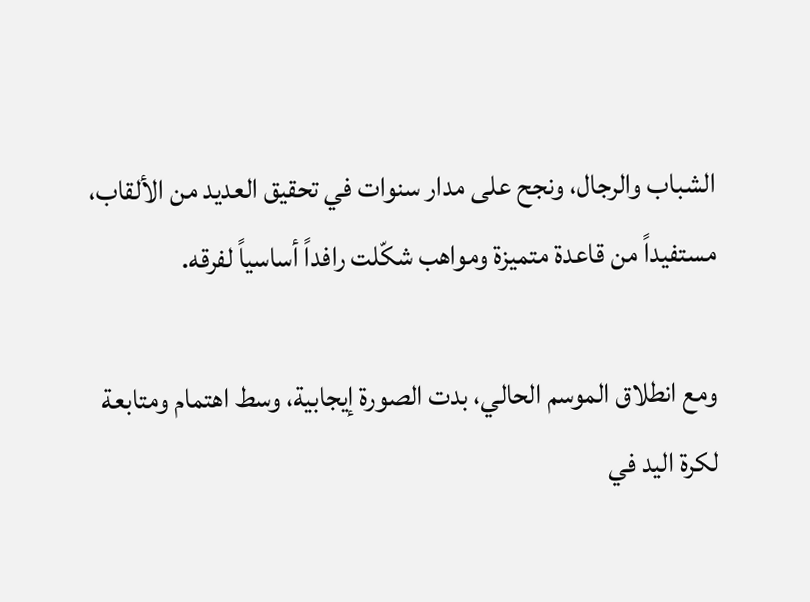الشباب والرجال، ونجح على مدار سنوات في تحقيق العديد من الألقاب، مستفيداً من قاعدة متميزة ومواهب شكّلت رافداً أساسياً لفرقه.

ومع انطلاق الموسم الحالي، بدت الصورة إيجابية، وسط اهتمام ومتابعة لكرة اليد في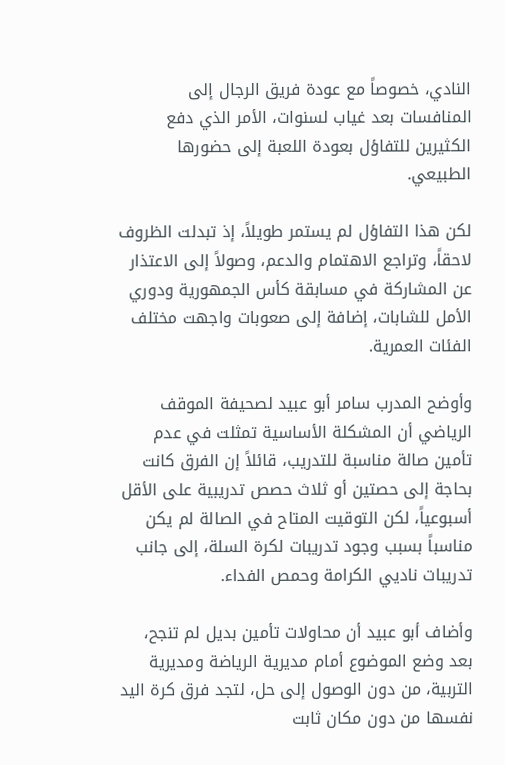النادي، خصوصاً مع عودة فريق الرجال إلى المنافسات بعد غياب لسنوات، الأمر الذي دفع الكثيرين للتفاؤل بعودة اللعبة إلى حضورها الطبيعي.

لكن هذا التفاؤل لم يستمر طويلاً، إذ تبدلت الظروف لاحقاً، وتراجع الاهتمام والدعم، وصولاً إلى الاعتذار عن المشاركة في مسابقة كأس الجمهورية ودوري الأمل للشابات، إضافة إلى صعوبات واجهت مختلف الفئات العمرية.

وأوضح المدرب سامر أبو عبيد لصحيفة الموقف الرياضي أن المشكلة الأساسية تمثلت في عدم تأمين صالة مناسبة للتدريب، قائلاً إن الفرق كانت بحاجة إلى حصتين أو ثلاث حصص تدريبية على الأقل أسبوعياً، لكن التوقيت المتاح في الصالة لم يكن مناسباً بسبب وجود تدريبات لكرة السلة، إلى جانب تدريبات ناديي الكرامة وحمص الفداء.

وأضاف أبو عبيد أن محاولات تأمين بديل لم تنجح، بعد وضع الموضوع أمام مديرية الرياضة ومديرية التربية، من دون الوصول إلى حل، لتجد فرق كرة اليد نفسها من دون مكان ثابت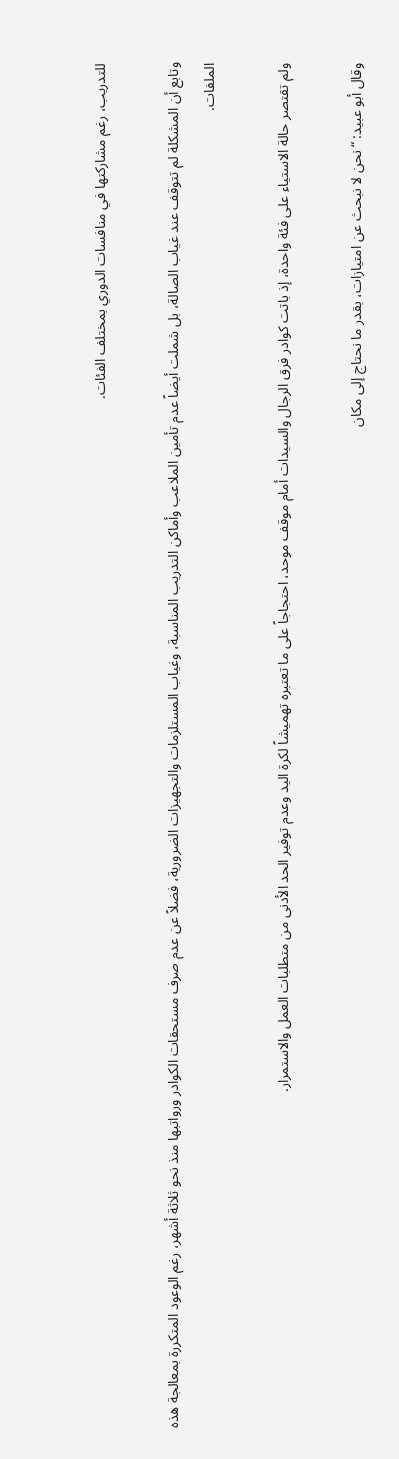للتدريب، رغم مشاركتها في منافسات الدوري بمختلف الفئات.

وتابع أن المشكلة لم تتوقف عند غياب الصالة، بل شملت أيضاً عدم تأمين الملاعب وأماكن التدريب المناسبة، وغياب المستلزمات والتجهيزات الضرورية، فضلاً عن عدم صرف مستحقات الكوادر ورواتبها منذ نحو ثلاثة أشهر، رغم الوعود المتكررة بمعالجة هذه الملفات.

ولم تقتصر حالة الاستياء على فئة واحدة، إذ باتت كوادر فرق الرجال والسيدات أمام موقف موحد، احتجاجاً على ما تعتبره تهميشاً لكرة اليد وعدم توفير الحد الأدنى من متطلبات العمل والاستمرار.

وقال أبو عبيد: “نحن لا نبحث عن امتيازات، بقدر ما نحتاج إلى مكان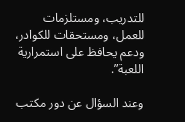للتدريب، ومستلزمات للعمل، ومستحقات للكوادر، ودعم يحافظ على استمرارية اللعبة”.

وعند السؤال عن دور مكتب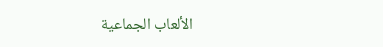الألعاب الجماعية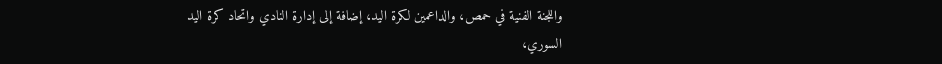واللجنة الفنية في حمص، والداعمين لكرة اليد، إضافة إلى إدارة النادي واتحاد كرة اليد السوري،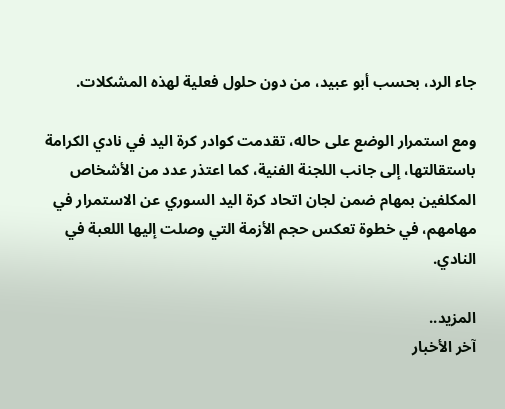جاء الرد، بحسب أبو عبيد، من دون حلول فعلية لهذه المشكلات.

ومع استمرار الوضع على حاله، تقدمت كوادر كرة اليد في نادي الكرامة باستقالتها، إلى جانب اللجنة الفنية، كما اعتذر عدد من الأشخاص المكلفين بمهام ضمن لجان اتحاد كرة اليد السوري عن الاستمرار في مهامهم، في خطوة تعكس حجم الأزمة التي وصلت إليها اللعبة في النادي.

المزيد..
آخر الأخبار